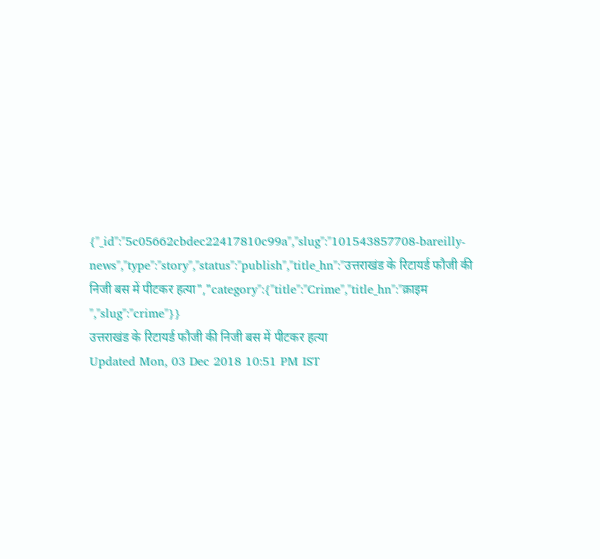{"_id":"5c05662cbdec22417810c99a","slug":"101543857708-bareilly-news","type":"story","status":"publish","title_hn":"उत्तराखंड के रिटायर्ड फौजी की निजी बस में पीटकर हत्या","category":{"title":"Crime","title_hn":"क्राइम ","slug":"crime"}}
उत्तराखंड के रिटायर्ड फौजी की निजी बस में पीटकर हत्या
Updated Mon, 03 Dec 2018 10:51 PM IST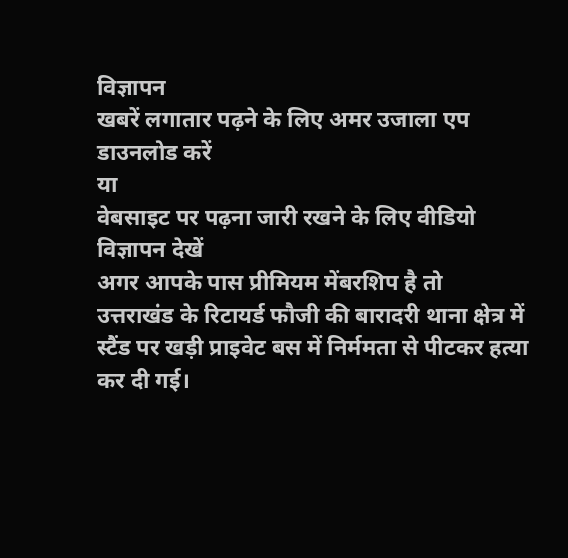विज्ञापन
खबरें लगातार पढ़ने के लिए अमर उजाला एप डाउनलोड करें
या
वेबसाइट पर पढ़ना जारी रखने के लिए वीडियो विज्ञापन देखें
अगर आपके पास प्रीमियम मेंबरशिप है तो
उत्तराखंड के रिटायर्ड फौजी की बारादरी थाना क्षेत्र में स्टैंड पर खड़ी प्राइवेट बस में निर्ममता से पीटकर हत्या कर दी गई।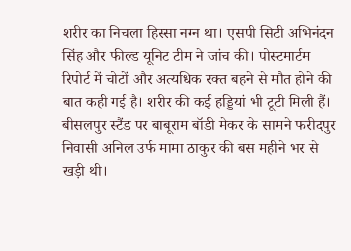शरीर का निचला हिस्सा नग्न था। एसपी सिटी अभिनंदन सिंह और फील्ड यूनिट टीम ने जांच की। पोस्टमार्टम रिपोर्ट में चोटों और अत्यधिक रक्त बहने से मौत होने की बात कही गई है। शरीर की कई हड्डियां भी टूटी मिली हैं।
बीसलपुर स्टैंड पर बाबूराम बॉडी मेकर के सामने फरीदपुर निवासी अनिल उर्फ मामा ठाकुर की बस महीने भर से खड़ी थी।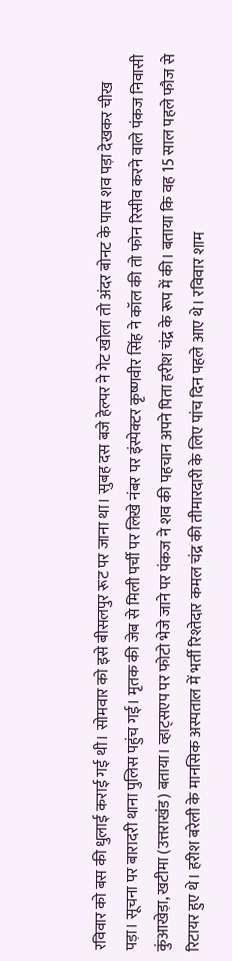रविवार को बस की धुलाई कराई गई थी। सोमवार को इसे बीसलपुर रूट पर जाना था। सुबह दस बजे हेल्पर ने गेट खोला तो अंदर बोनट के पास शव पड़ा देखकर चीख पड़ा। सूचना पर बारादरी थाना पुलिस पहुंच गई। मृतक की जेब से मिली पर्ची पर लिखे नंबर पर इंस्पेक्टर कृष्णवीर सिंह ने कॉल की तो फोन रिसीव करने वाले पंकज निवासी कुंआखेड़ा, खटीमा (उत्तराखंड) बताया। व्हाट्सएप पर फोटो भेजे जाने पर पंकज ने शव की पहचान अपने पिता हरीश चंद्र के रूप में की। बताया कि वह 15 साल पहले फौज से रिटायर हुए थे। हरीश बरेली के मानसिक अस्पताल में भर्ती रिश्तेदार कमल चंद्र की तीमारदारी के लिए पांच दिन पहले आए थे। रविवार शाम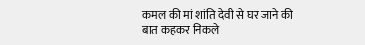कमल की मां शांति देवी से घर जाने की बात कहकर निकले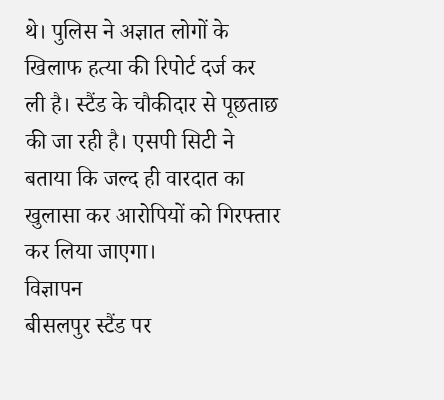थे। पुलिस ने अज्ञात लोगों के खिलाफ हत्या की रिपोर्ट दर्ज कर ली है। स्टैंड के चौकीदार से पूछताछ की जा रही है। एसपी सिटी ने बताया कि जल्द ही वारदात का खुलासा कर आरोपियों को गिरफ्तार कर लिया जाएगा।
विज्ञापन
बीसलपुर स्टैंड पर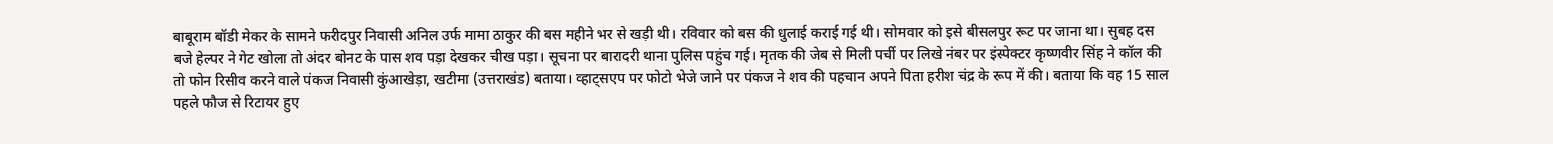बाबूराम बॉडी मेकर के सामने फरीदपुर निवासी अनिल उर्फ मामा ठाकुर की बस महीने भर से खड़ी थी। रविवार को बस की धुलाई कराई गई थी। सोमवार को इसे बीसलपुर रूट पर जाना था। सुबह दस बजे हेल्पर ने गेट खोला तो अंदर बोनट के पास शव पड़ा देखकर चीख पड़ा। सूचना पर बारादरी थाना पुलिस पहुंच गई। मृतक की जेब से मिली पर्ची पर लिखे नंबर पर इंस्पेक्टर कृष्णवीर सिंह ने कॉल की तो फोन रिसीव करने वाले पंकज निवासी कुंआखेड़ा, खटीमा (उत्तराखंड) बताया। व्हाट्सएप पर फोटो भेजे जाने पर पंकज ने शव की पहचान अपने पिता हरीश चंद्र के रूप में की। बताया कि वह 15 साल पहले फौज से रिटायर हुए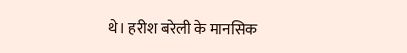थे। हरीश बरेली के मानसिक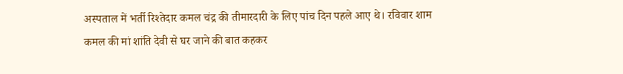अस्पताल में भर्ती रिश्तेदार कमल चंद्र की तीमारदारी के लिए पांच दिन पहले आए थे। रविवार शाम कमल की मां शांति देवी से घर जाने की बात कहकर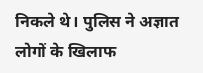निकले थे। पुलिस ने अज्ञात लोगों के खिलाफ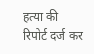हत्या की रिपोर्ट दर्ज कर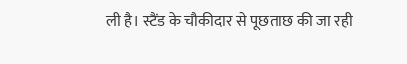ली है। स्टैंड के चौकीदार से पूछताछ की जा रही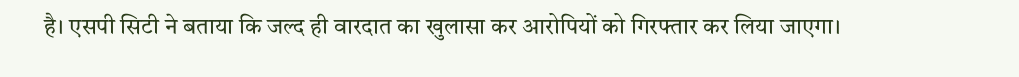है। एसपी सिटी ने बताया कि जल्द ही वारदात का खुलासा कर आरोपियों को गिरफ्तार कर लिया जाएगा।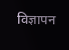विज्ञापन